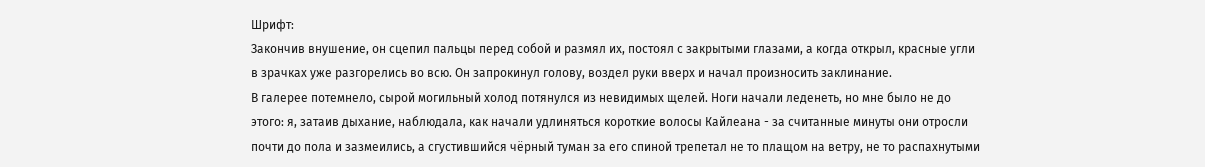Шрифт:
Закончив внушение, он сцепил пальцы перед собой и размял их, постоял с закрытыми глазами, а когда открыл, красные угли в зрачках уже разгорелись во всю. Он запрокинул голову, воздел руки вверх и начал произносить заклинание.
В галерее потемнело, сырой могильный холод потянулся из невидимых щелей. Ноги начали леденеть, но мне было не до этого: я, затаив дыхание, наблюдала, как начали удлиняться короткие волосы Кайлеана - за считанные минуты они отросли почти до пола и зазмеились, а сгустившийся чёрный туман за его спиной трепетал не то плащом на ветру, не то распахнутыми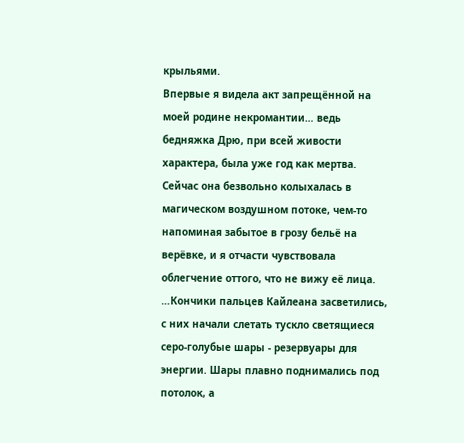крыльями.
Впервые я видела акт запрещённой на моей родине некромантии… ведь бедняжка Дрю, при всей живости характера, была уже год как мертва. Сейчас она безвольно колыхалась в магическом воздушном потоке, чем-то напоминая забытое в грозу бельё на верёвке, и я отчасти чувствовала облегчение оттого, что не вижу её лица.
…Кончики пальцев Кайлеана засветились, с них начали слетать тускло светящиеся серо-голубые шары - резервуары для энергии. Шары плавно поднимались под потолок, а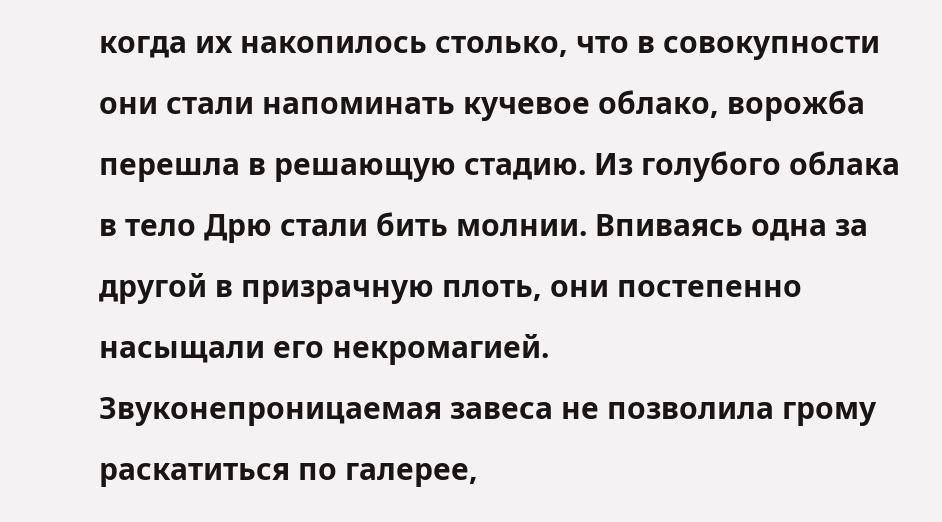когда их накопилось столько, что в совокупности они стали напоминать кучевое облако, ворожба перешла в решающую стадию. Из голубого облака в тело Дрю стали бить молнии. Впиваясь одна за другой в призрачную плоть, они постепенно насыщали его некромагией.
Звуконепроницаемая завеса не позволила грому раскатиться по галерее,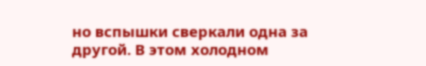но вспышки сверкали одна за другой. В этом холодном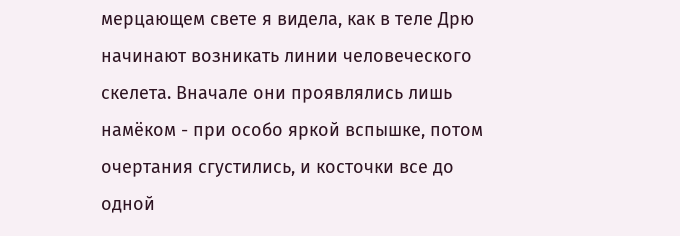мерцающем свете я видела, как в теле Дрю начинают возникать линии человеческого скелета. Вначале они проявлялись лишь намёком - при особо яркой вспышке, потом очертания сгустились, и косточки все до одной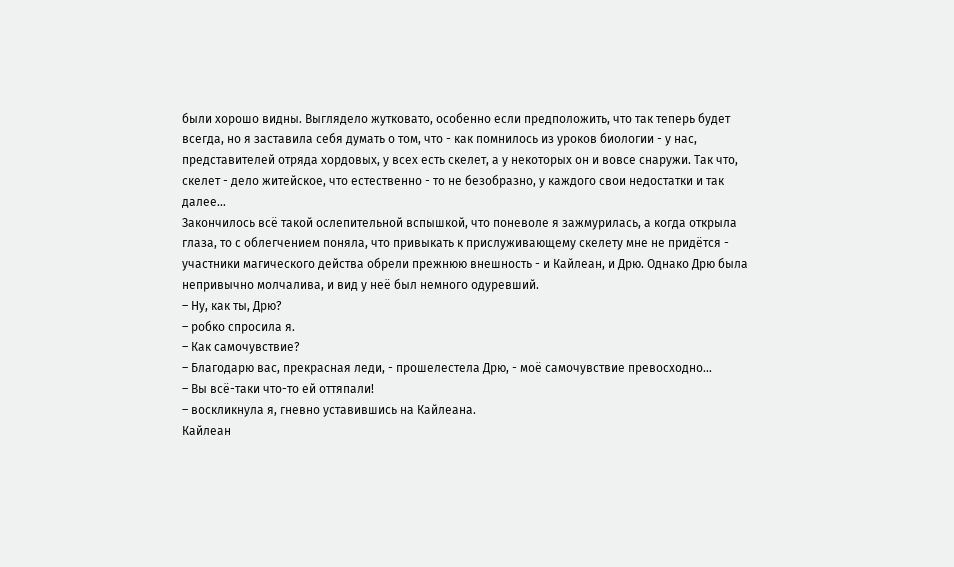были хорошо видны. Выглядело жутковато, особенно если предположить, что так теперь будет всегда, но я заставила себя думать о том, что - как помнилось из уроков биологии - у нас, представителей отряда хордовых, у всех есть скелет, а у некоторых он и вовсе снаружи. Так что, скелет - дело житейское, что естественно - то не безобразно, у каждого свои недостатки и так далее…
Закончилось всё такой ослепительной вспышкой, что поневоле я зажмурилась, а когда открыла глаза, то с облегчением поняла, что привыкать к прислуживающему скелету мне не придётся - участники магического действа обрели прежнюю внешность - и Кайлеан, и Дрю. Однако Дрю была непривычно молчалива, и вид у неё был немного одуревший.
– Ну, как ты, Дрю?
– робко спросила я.
– Как самочувствие?
– Благодарю вас, прекрасная леди, - прошелестела Дрю, - моё самочувствие превосходно…
– Вы всё-таки что-то ей оттяпали!
– воскликнула я, гневно уставившись на Кайлеана.
Кайлеан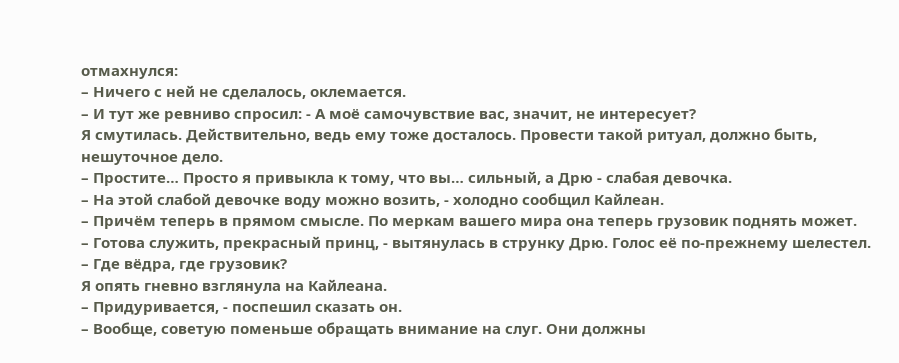отмахнулся:
– Ничего с ней не сделалось, оклемается.
– И тут же ревниво спросил: - А моё самочувствие вас, значит, не интересует?
Я смутилась. Действительно, ведь ему тоже досталось. Провести такой ритуал, должно быть, нешуточное дело.
– Простите… Просто я привыкла к тому, что вы… сильный, а Дрю - слабая девочка.
– На этой слабой девочке воду можно возить, - холодно сообщил Кайлеан.
– Причём теперь в прямом смысле. По меркам вашего мира она теперь грузовик поднять может.
– Готова служить, прекрасный принц, - вытянулась в струнку Дрю. Голос её по-прежнему шелестел.
– Где вёдра, где грузовик?
Я опять гневно взглянула на Кайлеана.
– Придуривается, - поспешил сказать он.
– Вообще, советую поменьше обращать внимание на слуг. Они должны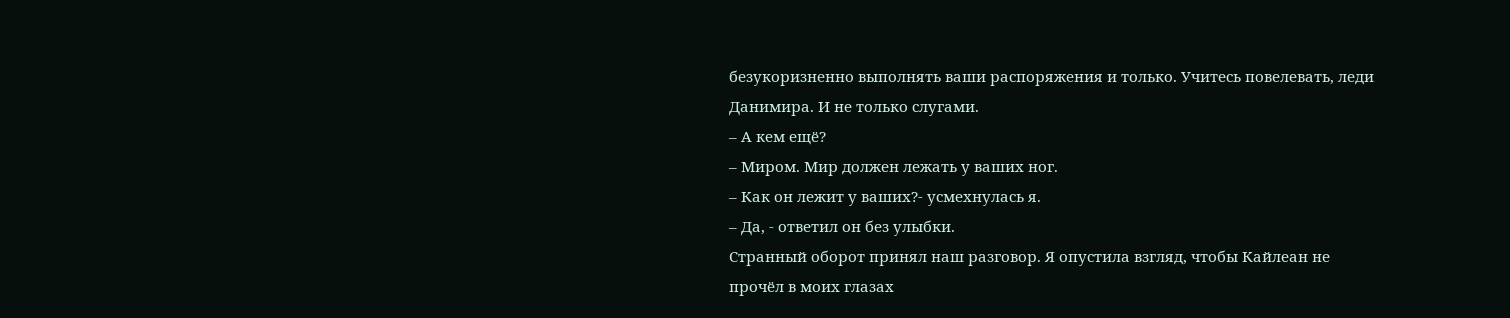безукоризненно выполнять ваши распоряжения и только. Учитесь повелевать, леди Данимира. И не только слугами.
– А кем ещё?
– Миром. Мир должен лежать у ваших ног.
– Как он лежит у ваших?- усмехнулась я.
– Да, - ответил он без улыбки.
Странный оборот принял наш разговор. Я опустила взгляд, чтобы Кайлеан не прочёл в моих глазах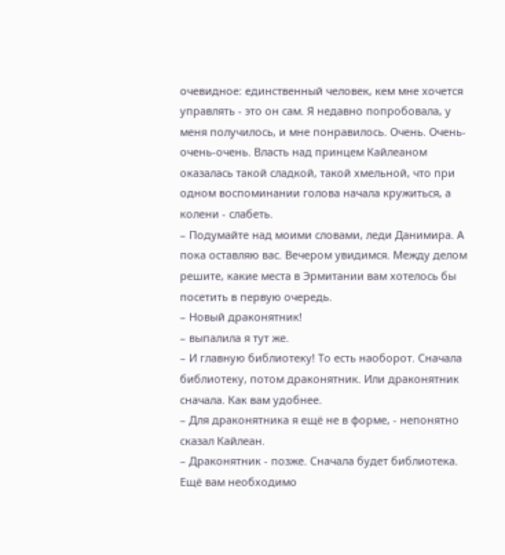очевидное: единственный человек, кем мне хочется управлять - это он сам. Я недавно попробовала, у меня получилось, и мне понравилось. Очень. Очень-очень-очень. Власть над принцем Кайлеаном оказалась такой сладкой, такой хмельной, что при одном воспоминании голова начала кружиться, а колени - слабеть.
– Подумайте над моими словами, леди Данимира. А пока оставляю вас. Вечером увидимся. Между делом решите, какие места в Эрмитании вам хотелось бы посетить в первую очередь.
– Новый драконятник!
– выпалила я тут же.
– И главную библиотеку! То есть наоборот. Сначала библиотеку, потом драконятник. Или драконятник сначала. Как вам удобнее.
– Для драконятника я ещё не в форме, - непонятно сказал Кайлеан.
– Драконятник - позже. Сначала будет библиотека. Ещё вам необходимо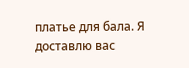платье для бала. Я доставлю вас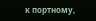к портному,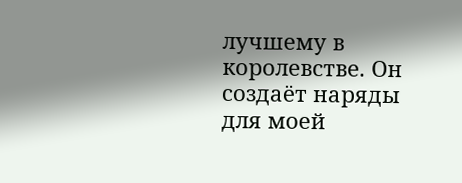лучшему в королевстве. Он создаёт наряды для моей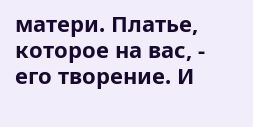матери. Платье, которое на вас, - его творение. И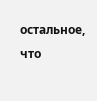остальное, что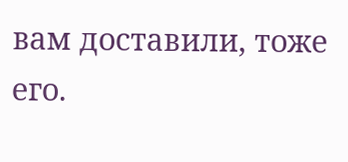вам доставили, тоже его.